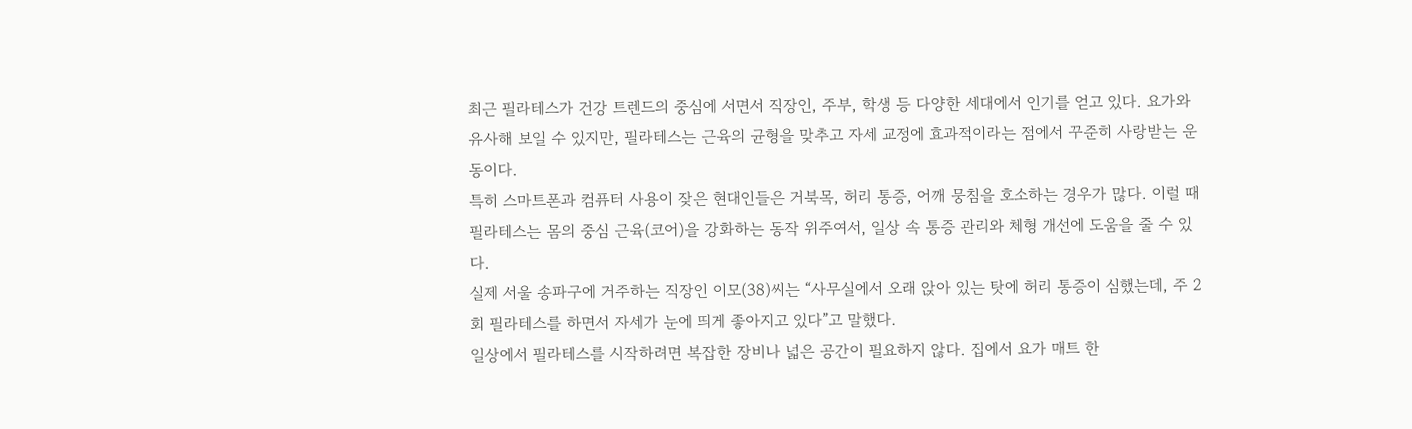최근 필라테스가 건강 트렌드의 중심에 서면서 직장인, 주부, 학생 등 다양한 세대에서 인기를 얻고 있다. 요가와 유사해 보일 수 있지만, 필라테스는 근육의 균형을 맞추고 자세 교정에 효과적이라는 점에서 꾸준히 사랑받는 운동이다.
특히 스마트폰과 컴퓨터 사용이 잦은 현대인들은 거북목, 허리 통증, 어깨 뭉침을 호소하는 경우가 많다. 이럴 때 필라테스는 몸의 중심 근육(코어)을 강화하는 동작 위주여서, 일상 속 통증 관리와 체형 개선에 도움을 줄 수 있다.
실제 서울 송파구에 거주하는 직장인 이모(38)씨는 “사무실에서 오래 앉아 있는 탓에 허리 통증이 심했는데, 주 2회 필라테스를 하면서 자세가 눈에 띄게 좋아지고 있다”고 말했다.
일상에서 필라테스를 시작하려면 복잡한 장비나 넓은 공간이 필요하지 않다. 집에서 요가 매트 한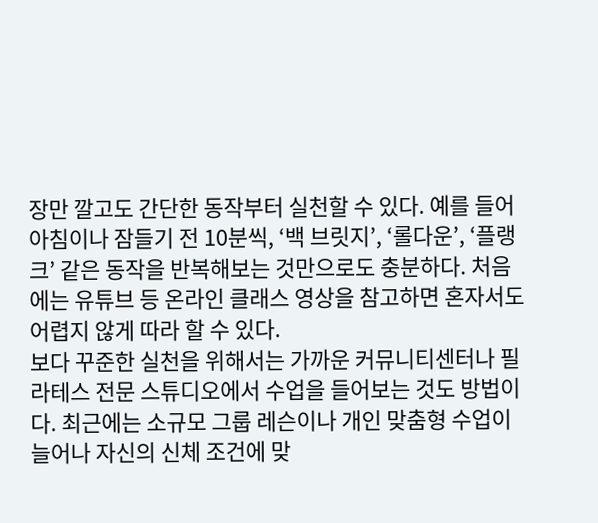장만 깔고도 간단한 동작부터 실천할 수 있다. 예를 들어 아침이나 잠들기 전 10분씩, ‘백 브릿지’, ‘롤다운’, ‘플랭크’ 같은 동작을 반복해보는 것만으로도 충분하다. 처음에는 유튜브 등 온라인 클래스 영상을 참고하면 혼자서도 어렵지 않게 따라 할 수 있다.
보다 꾸준한 실천을 위해서는 가까운 커뮤니티센터나 필라테스 전문 스튜디오에서 수업을 들어보는 것도 방법이다. 최근에는 소규모 그룹 레슨이나 개인 맞춤형 수업이 늘어나 자신의 신체 조건에 맞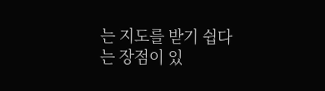는 지도를 받기 쉽다는 장점이 있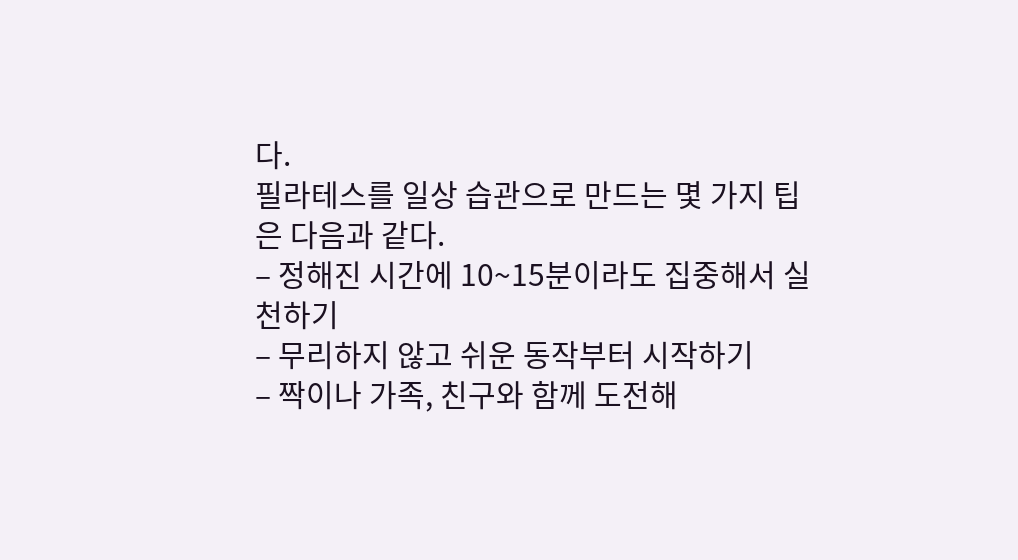다.
필라테스를 일상 습관으로 만드는 몇 가지 팁은 다음과 같다.
– 정해진 시간에 10~15분이라도 집중해서 실천하기
– 무리하지 않고 쉬운 동작부터 시작하기
– 짝이나 가족, 친구와 함께 도전해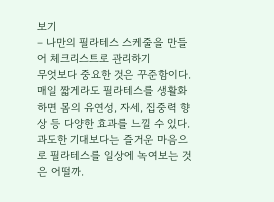보기
– 나만의 필라테스 스케줄을 만들어 체크리스트로 관리하기
무엇보다 중요한 것은 꾸준함이다. 매일 짧게라도 필라테스를 생활화하면 몸의 유연성, 자세, 집중력 향상 등 다양한 효과를 느낄 수 있다. 과도한 기대보다는 즐거운 마음으로 필라테스를 일상에 녹여보는 것은 어떨까.